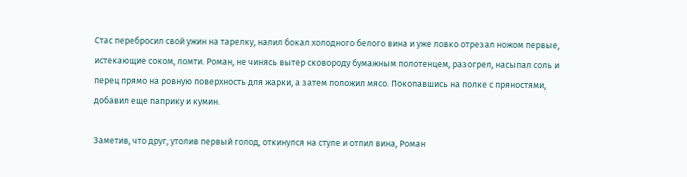Стас перебросил свой ужин на тарелку, налил бокал холодного белого вина и уже ловко отрезал ножом первые, истекающие соком, ломти. Роман, не чинясь вытер сковороду бумажным полотенцем, разогрел, насыпал соль и перец прямо на ровную поверхность для жарки, а затем положил мясо. Покопавшись на полке с пряностями, добавил еще паприку и кумин.

Заметив, что друг, утолив первый голод, откинулся на стуле и отпил вина, Роман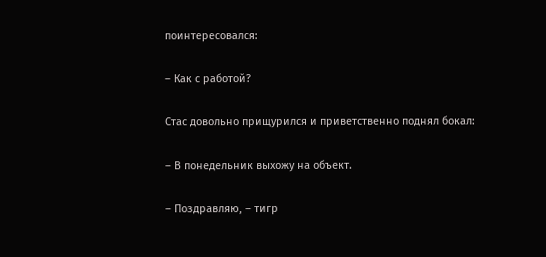поинтересовался:

– Как с работой?

Стас довольно прищурился и приветственно поднял бокал:

– В понедельник выхожу на объект.

– Поздравляю, – тигр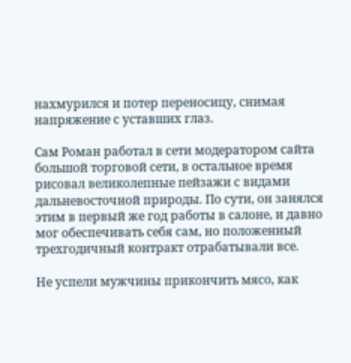нахмурился и потер переносицу, снимая напряжение с уставших глаз.

Сам Роман работал в сети модератором сайта большой торговой сети, в остальное время рисовал великолепные пейзажи с видами дальневосточной природы. По сути, он занялся этим в первый же год работы в салоне, и давно мог обеспечивать себя сам, но положенный трехгодичный контракт отрабатывали все.

Не успели мужчины прикончить мясо, как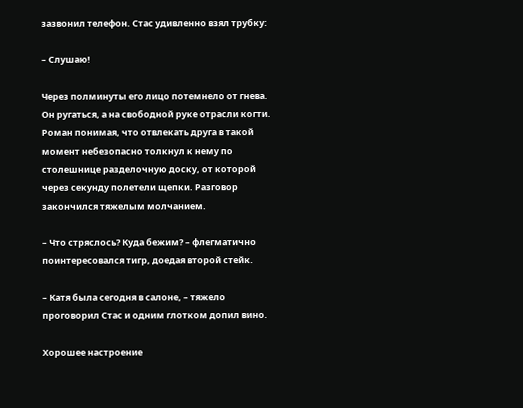зазвонил телефон. Стас удивленно взял трубку:

– Слушаю!

Через полминуты его лицо потемнело от гнева. Он ругаться, а на свободной руке отрасли когти. Роман понимая, что отвлекать друга в такой момент небезопасно толкнул к нему по столешнице разделочную доску, от которой через секунду полетели щепки. Разговор закончился тяжелым молчанием.

– Что стряслось? Куда бежим? – флегматично поинтересовался тигр, доедая второй стейк.

– Катя была сегодня в салоне, – тяжело проговорил Стас и одним глотком допил вино.

Хорошее настроение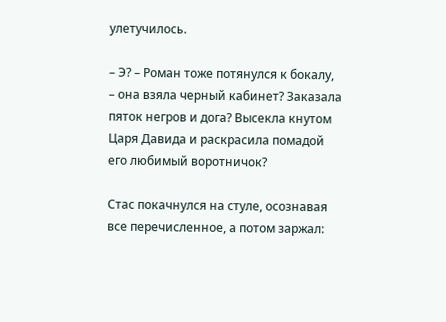улетучилось.

– Э? – Роман тоже потянулся к бокалу, – она взяла черный кабинет? Заказала пяток негров и дога? Высекла кнутом Царя Давида и раскрасила помадой его любимый воротничок?

Стас покачнулся на стуле, осознавая все перечисленное, а потом заржал: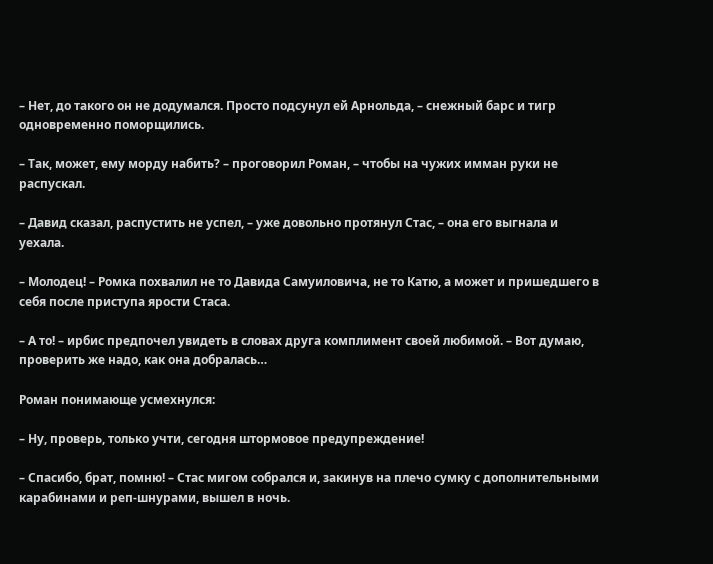– Нет, до такого он не додумался. Просто подсунул ей Арнольда, – снежный барс и тигр одновременно поморщились.

– Так, может, ему морду набить? – проговорил Роман, – чтобы на чужих имман руки не распускал.

– Давид сказал, распустить не успел, – уже довольно протянул Стас, – она его выгнала и уехала.

– Молодец! – Ромка похвалил не то Давида Самуиловича, не то Катю, а может и пришедшего в себя после приступа ярости Стаса.

– А то! – ирбис предпочел увидеть в словах друга комплимент своей любимой. – Вот думаю, проверить же надо, как она добралась…

Роман понимающе усмехнулся:

– Ну, проверь, только учти, сегодня штормовое предупреждение!

– Спасибо, брат, помню! – Стас мигом собрался и, закинув на плечо сумку с дополнительными карабинами и реп-шнурами, вышел в ночь.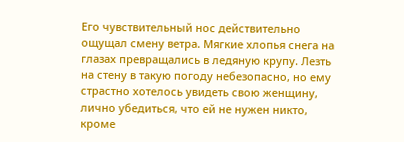Его чувствительный нос действительно ощущал смену ветра. Мягкие хлопья снега на глазах превращались в ледяную крупу. Лезть на стену в такую погоду небезопасно, но ему страстно хотелось увидеть свою женщину, лично убедиться, что ей не нужен никто, кроме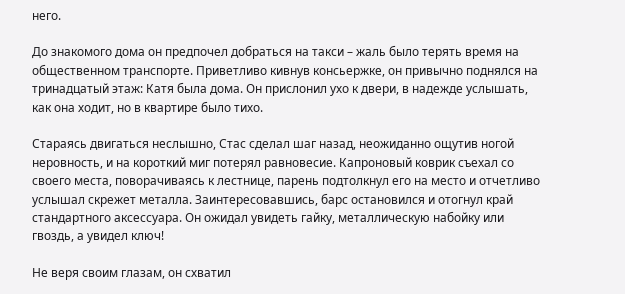него.

До знакомого дома он предпочел добраться на такси – жаль было терять время на общественном транспорте. Приветливо кивнув консьержке, он привычно поднялся на тринадцатый этаж: Катя была дома. Он прислонил ухо к двери, в надежде услышать, как она ходит, но в квартире было тихо.

Стараясь двигаться неслышно, Стас сделал шаг назад, неожиданно ощутив ногой неровность, и на короткий миг потерял равновесие. Капроновый коврик съехал со своего места, поворачиваясь к лестнице, парень подтолкнул его на место и отчетливо услышал скрежет металла. Заинтересовавшись, барс остановился и отогнул край стандартного аксессуара. Он ожидал увидеть гайку, металлическую набойку или гвоздь, а увидел ключ!

Не веря своим глазам, он схватил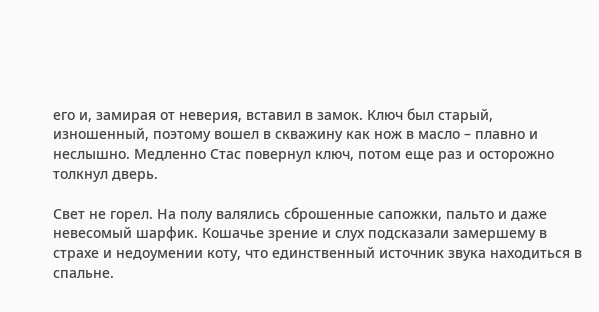его и, замирая от неверия, вставил в замок. Ключ был старый, изношенный, поэтому вошел в скважину как нож в масло – плавно и неслышно. Медленно Стас повернул ключ, потом еще раз и осторожно толкнул дверь.

Свет не горел. На полу валялись сброшенные сапожки, пальто и даже невесомый шарфик. Кошачье зрение и слух подсказали замершему в страхе и недоумении коту, что единственный источник звука находиться в спальне.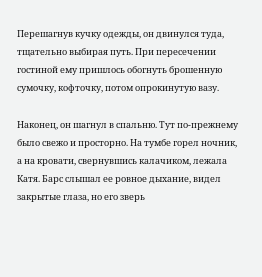Перешагнув кучку одежды, он двинулся туда, тщательно выбирая путь. При пересечении гостиной ему пришлось обогнуть брошенную сумочку, кофточку, потом опрокинутую вазу.

Наконец, он шагнул в спальню. Тут по-прежнему было свежо и просторно. На тумбе горел ночник, а на кровати, свернувшись калачиком, лежала Катя. Барс слышал ее ровное дыхание, видел закрытые глаза, но его зверь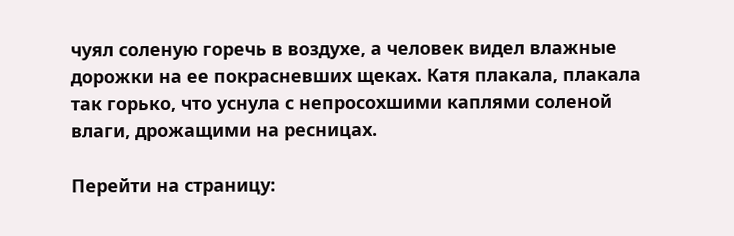чуял соленую горечь в воздухе, а человек видел влажные дорожки на ее покрасневших щеках. Катя плакала, плакала так горько, что уснула с непросохшими каплями соленой влаги, дрожащими на ресницах.

Перейти на страницу: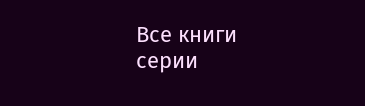Все книги серии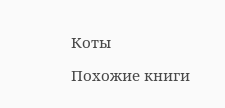Коты

Похожие книги